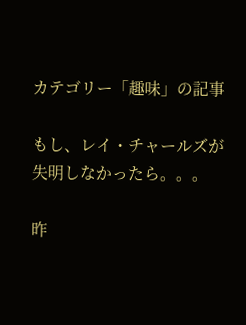カテゴリー「趣味」の記事

もし、レイ・チャールズが失明しなかったら。。。

昨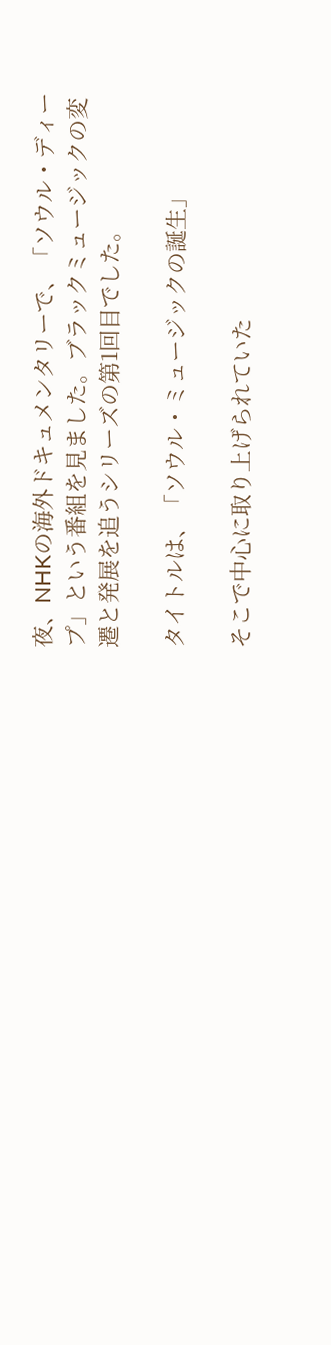夜、NHKの海外ドキュメンタリーで、「ソウル・ディープ」という番組を見ました。ブラックミュージックの変遷と発展を追うシリーズの第1回目でした。

タイトルは、「ソウル・ミュージックの誕生」

そこで中心に取り上げられていた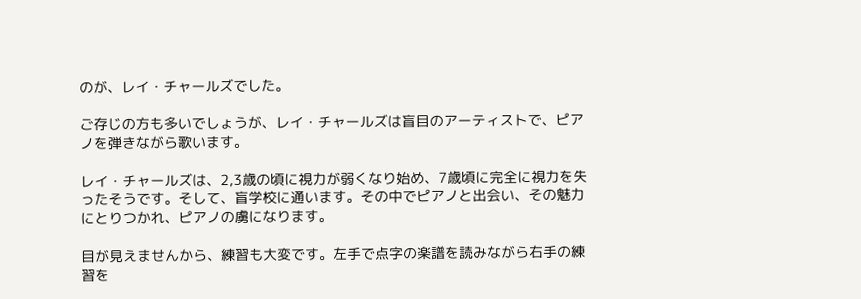のが、レイ・チャールズでした。

ご存じの方も多いでしょうが、レイ・チャールズは盲目のアーティストで、ピアノを弾きながら歌います。

レイ・チャールズは、2,3歳の頃に視力が弱くなり始め、7歳頃に完全に視力を失ったそうです。そして、盲学校に通います。その中でピアノと出会い、その魅力にとりつかれ、ピアノの虜になります。

目が見えませんから、練習も大変です。左手で点字の楽譜を読みながら右手の練習を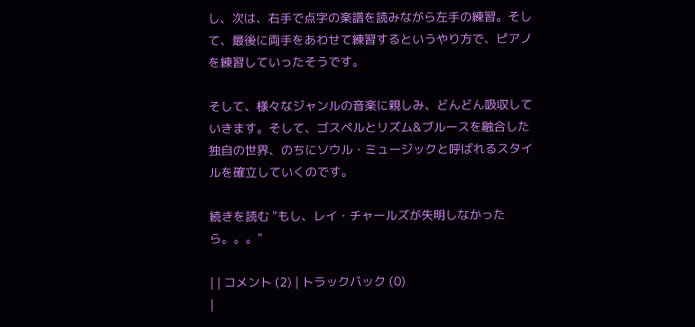し、次は、右手で点字の楽譜を読みながら左手の練習。そして、最後に両手をあわせて練習するというやり方で、ピアノを練習していったそうです。

そして、様々なジャンルの音楽に親しみ、どんどん吸収していきます。そして、ゴスペルとリズム&ブルースを融合した独自の世界、のちにソウル・ミュージックと呼ばれるスタイルを確立していくのです。

続きを読む "もし、レイ・チャールズが失明しなかったら。。。"

| | コメント (2) | トラックバック (0)
|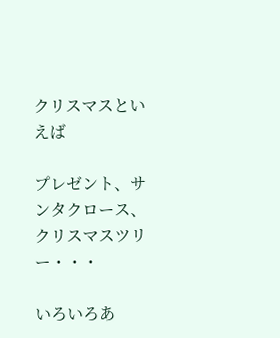クリスマスといえば

プレゼント、サンタクロース、クリスマスツリー・・・

いろいろあ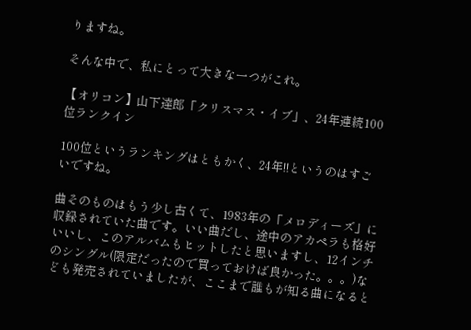りますね。

そんな中で、私にとって大きな一つがこれ。

【オリコン】山下達郎「クリスマス・イブ」、24年連続100位ランクイン

100位というランキングはともかく、24年!!というのはすごいですね。

曲そのものはもう少し古くて、1983年の「メロディーズ」に収録されていた曲です。いい曲だし、途中のアカペラも格好いいし、このアルバムもヒットしたと思いますし、12インチのシングル(限定だったので買っておけば良かった。。。)なども発売されていましたが、ここまで誰もが知る曲になると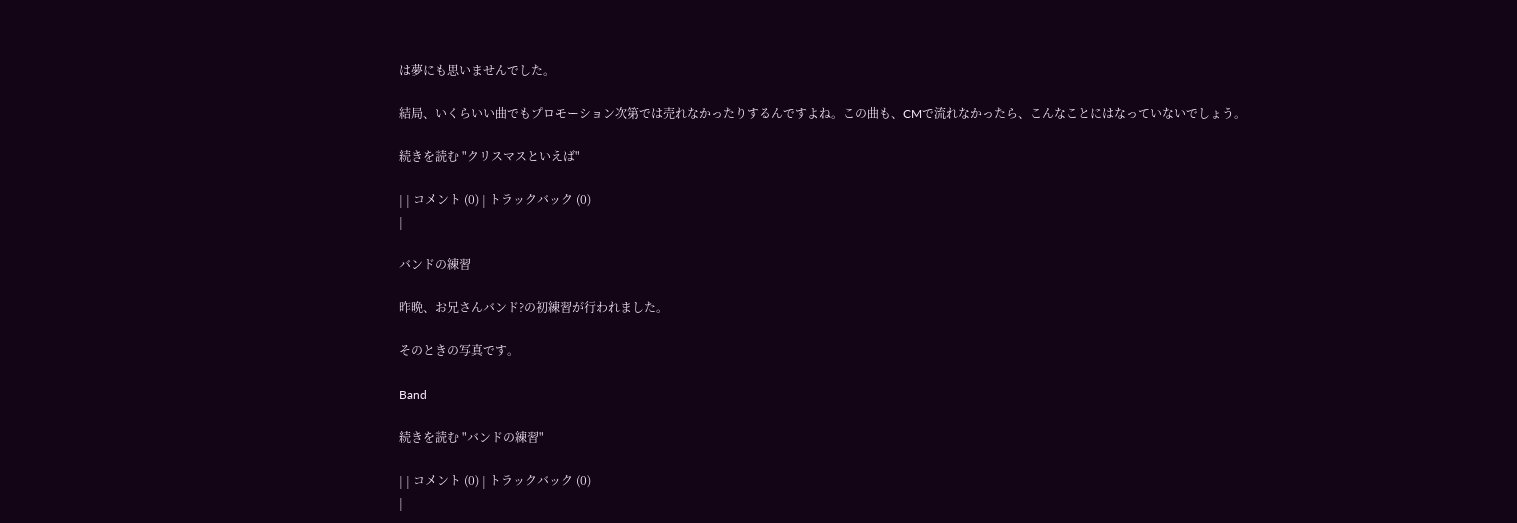は夢にも思いませんでした。

結局、いくらいい曲でもプロモーション次第では売れなかったりするんですよね。この曲も、CMで流れなかったら、こんなことにはなっていないでしょう。

続きを読む "クリスマスといえば"

| | コメント (0) | トラックバック (0)
|

バンドの練習

昨晩、お兄さんバンド?の初練習が行われました。

そのときの写真です。

Band

続きを読む "バンドの練習"

| | コメント (0) | トラックバック (0)
|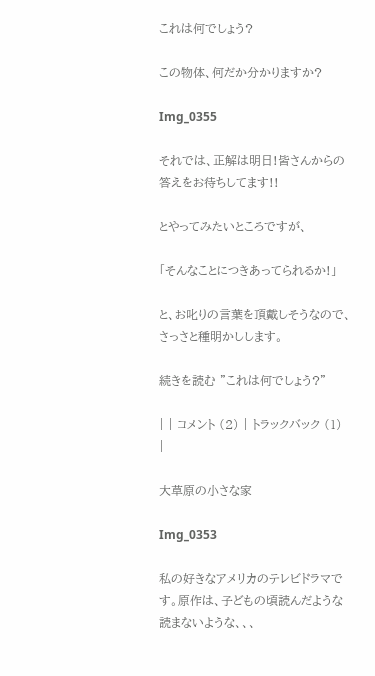これは何でしょう?

この物体、何だか分かりますか?

Img_0355

それでは、正解は明日!皆さんからの答えをお待ちしてます!!

とやってみたいところですが、

「そんなことにつきあってられるか!」

と、お叱りの言葉を頂戴しそうなので、さっさと種明かしします。

続きを読む "これは何でしょう?"

| | コメント (2) | トラックバック (1)
|

大草原の小さな家

Img_0353

私の好きなアメリカのテレビドラマです。原作は、子どもの頃読んだような読まないような、、、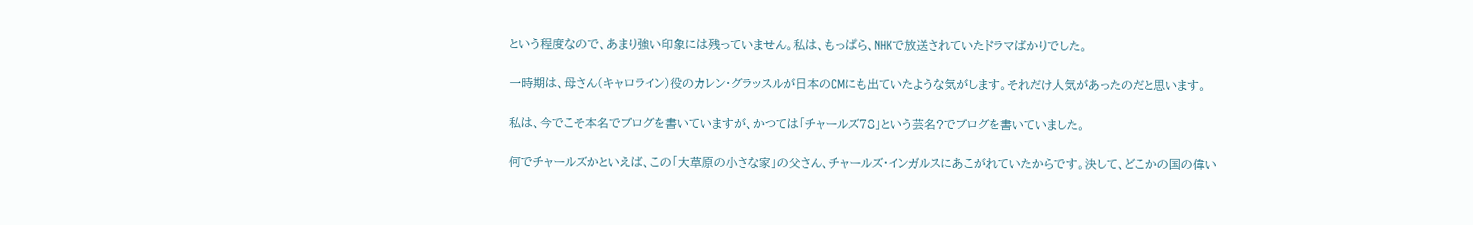という程度なので、あまり強い印象には残っていません。私は、もっぱら、NHKで放送されていたドラマばかりでした。

一時期は、母さん(キャロライン)役のカレン・グラッスルが日本のCMにも出ていたような気がします。それだけ人気があったのだと思います。

私は、今でこそ本名でブログを書いていますが、かつては「チャールズ78」という芸名?でブログを書いていました。

何でチャールズかといえば、この「大草原の小さな家」の父さん、チャールズ・インガルスにあこがれていたからです。決して、どこかの国の偉い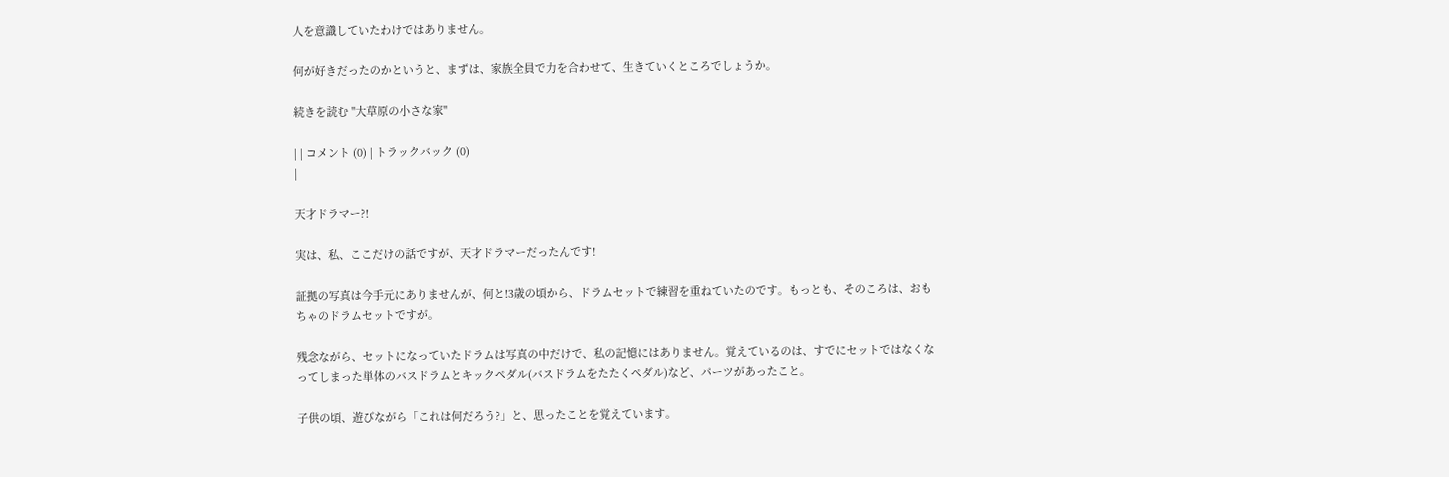人を意識していたわけではありません。

何が好きだったのかというと、まずは、家族全員で力を合わせて、生きていくところでしょうか。

続きを読む "大草原の小さな家"

| | コメント (0) | トラックバック (0)
|

天才ドラマー?!

実は、私、ここだけの話ですが、天才ドラマーだったんです!

証拠の写真は今手元にありませんが、何と!3歳の頃から、ドラムセットで練習を重ねていたのです。もっとも、そのころは、おもちゃのドラムセットですが。

残念ながら、セットになっていたドラムは写真の中だけで、私の記憶にはありません。覚えているのは、すでにセットではなくなってしまった単体のバスドラムとキックペダル(バスドラムをたたくペダル)など、パーツがあったこと。

子供の頃、遊びながら「これは何だろう?」と、思ったことを覚えています。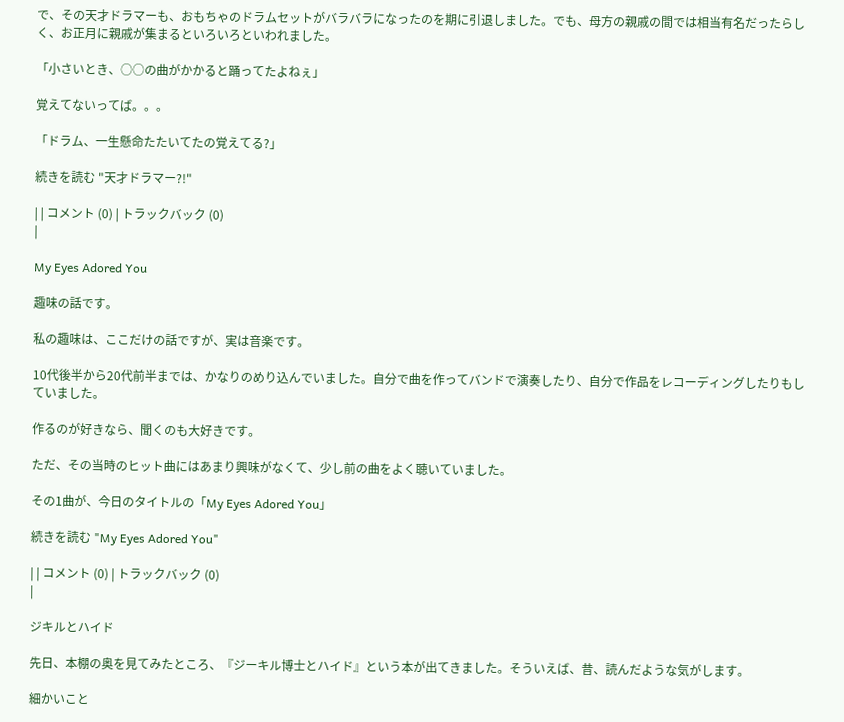で、その天才ドラマーも、おもちゃのドラムセットがバラバラになったのを期に引退しました。でも、母方の親戚の間では相当有名だったらしく、お正月に親戚が集まるといろいろといわれました。

「小さいとき、○○の曲がかかると踊ってたよねぇ」

覚えてないってば。。。

「ドラム、一生懸命たたいてたの覚えてる?」

続きを読む "天才ドラマー?!"

| | コメント (0) | トラックバック (0)
|

My Eyes Adored You

趣味の話です。

私の趣味は、ここだけの話ですが、実は音楽です。

10代後半から20代前半までは、かなりのめり込んでいました。自分で曲を作ってバンドで演奏したり、自分で作品をレコーディングしたりもしていました。

作るのが好きなら、聞くのも大好きです。

ただ、その当時のヒット曲にはあまり興味がなくて、少し前の曲をよく聴いていました。

その1曲が、今日のタイトルの「My Eyes Adored You」

続きを読む "My Eyes Adored You"

| | コメント (0) | トラックバック (0)
|

ジキルとハイド

先日、本棚の奥を見てみたところ、『ジーキル博士とハイド』という本が出てきました。そういえば、昔、読んだような気がします。

細かいこと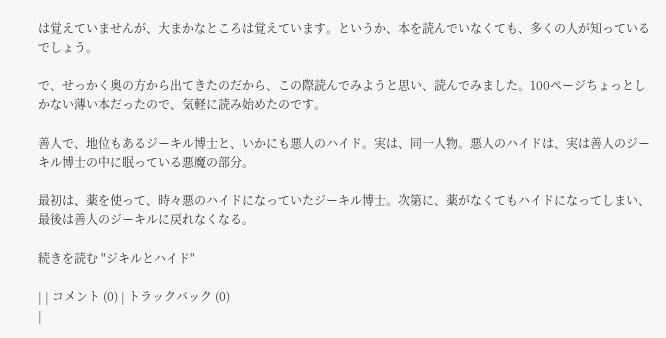は覚えていませんが、大まかなところは覚えています。というか、本を読んでいなくても、多くの人が知っているでしょう。

で、せっかく奥の方から出てきたのだから、この際読んでみようと思い、読んでみました。100ページちょっとしかない薄い本だったので、気軽に読み始めたのです。

善人で、地位もあるジーキル博士と、いかにも悪人のハイド。実は、同一人物。悪人のハイドは、実は善人のジーキル博士の中に眠っている悪魔の部分。

最初は、薬を使って、時々悪のハイドになっていたジーキル博士。次第に、薬がなくてもハイドになってしまい、最後は善人のジーキルに戻れなくなる。

続きを読む "ジキルとハイド"

| | コメント (0) | トラックバック (0)
|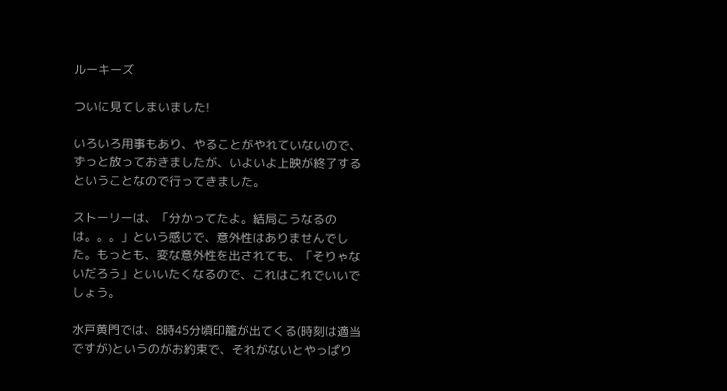ルーキーズ

ついに見てしまいました!

いろいろ用事もあり、やることがやれていないので、ずっと放っておきましたが、いよいよ上映が終了するということなので行ってきました。

ストーリーは、「分かってたよ。結局こうなるのは。。。」という感じで、意外性はありませんでした。もっとも、変な意外性を出されても、「そりゃないだろう」といいたくなるので、これはこれでいいでしょう。

水戸黄門では、8時45分頃印籠が出てくる(時刻は適当ですが)というのがお約束で、それがないとやっぱり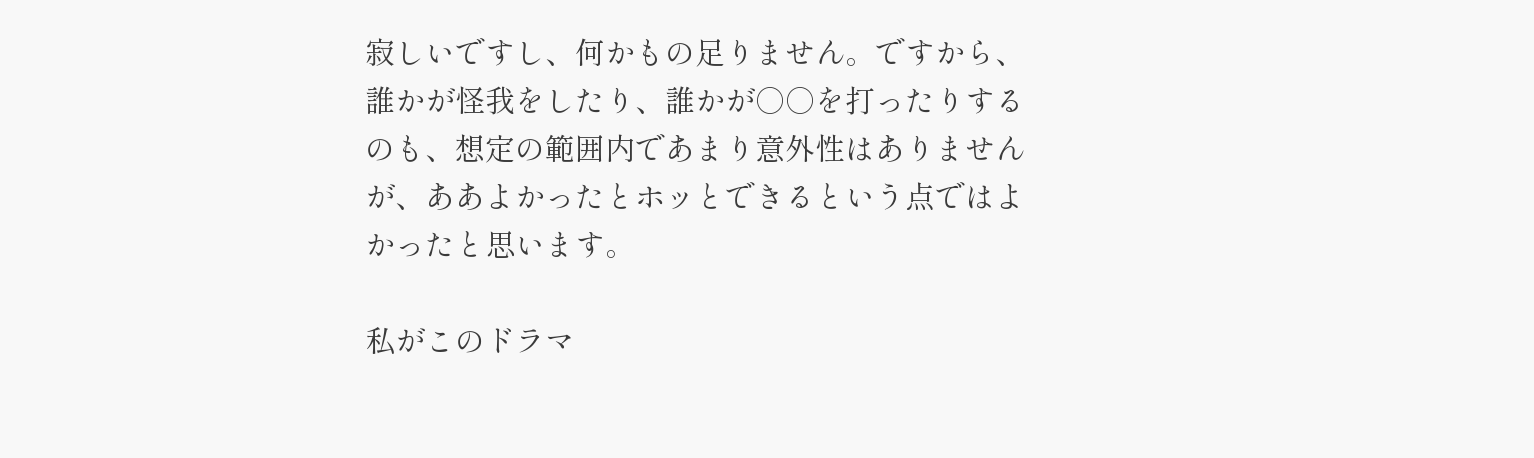寂しいですし、何かもの足りません。ですから、誰かが怪我をしたり、誰かが○○を打ったりするのも、想定の範囲内であまり意外性はありませんが、ああよかったとホッとできるという点ではよかったと思います。

私がこのドラマ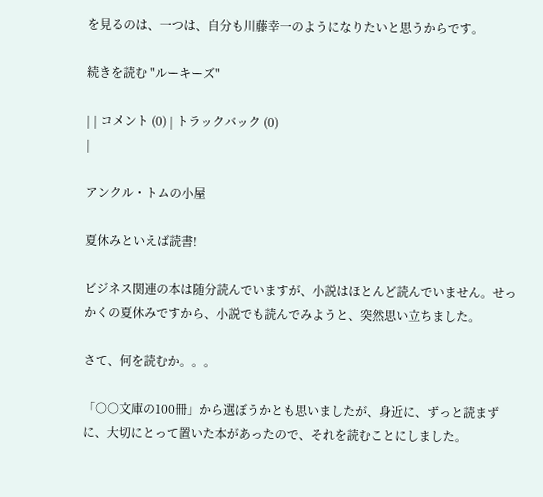を見るのは、一つは、自分も川藤幸一のようになりたいと思うからです。

続きを読む "ルーキーズ"

| | コメント (0) | トラックバック (0)
|

アンクル・トムの小屋

夏休みといえば読書!

ビジネス関連の本は随分読んでいますが、小説はほとんど読んでいません。せっかくの夏休みですから、小説でも読んでみようと、突然思い立ちました。

さて、何を読むか。。。

「○○文庫の100冊」から選ぼうかとも思いましたが、身近に、ずっと読まずに、大切にとって置いた本があったので、それを読むことにしました。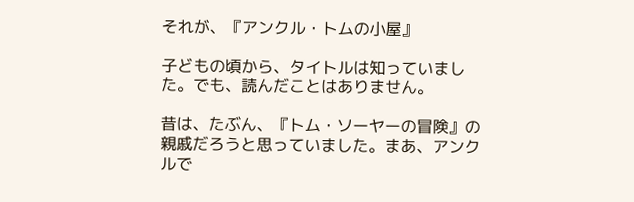それが、『アンクル・トムの小屋』

子どもの頃から、タイトルは知っていました。でも、読んだことはありません。

昔は、たぶん、『トム・ソーヤーの冒険』の親戚だろうと思っていました。まあ、アンクルで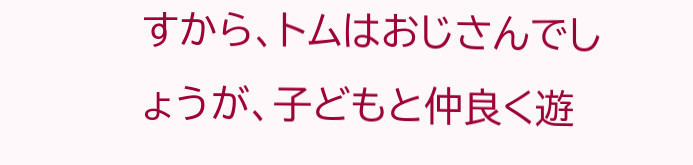すから、トムはおじさんでしょうが、子どもと仲良く遊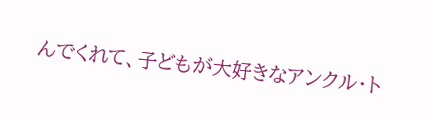んでくれて、子どもが大好きなアンクル・ト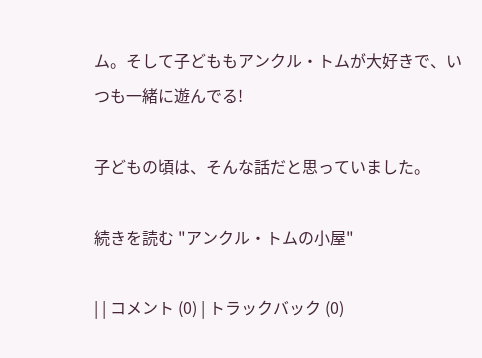ム。そして子どももアンクル・トムが大好きで、いつも一緒に遊んでる!

子どもの頃は、そんな話だと思っていました。

続きを読む "アンクル・トムの小屋"

| | コメント (0) | トラックバック (0)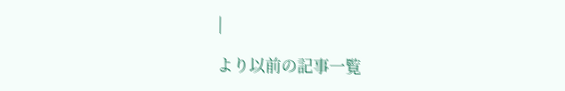|

より以前の記事一覧